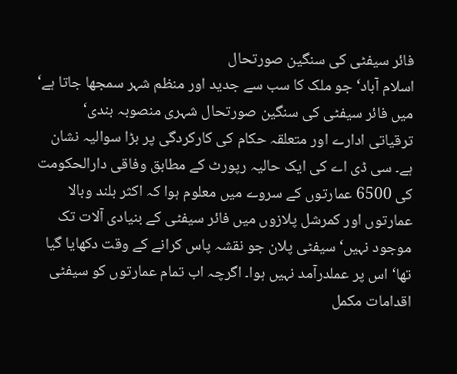فائر سیفٹی کی سنگین صورتحال
اسلام آباد‘ جو ملک کا سب سے جدید اور منظم شہر سمجھا جاتا ہے‘ میں فائر سیفٹی کی سنگین صورتحال شہری منصوبہ بندی‘ ترقیاتی ادارے اور متعلقہ حکام کی کارکردگی پر بڑا سوالیہ نشان ہے۔ سی ڈی اے کی ایک حالیہ رپورٹ کے مطابق وفاقی دارالحکومت کی 6500 عمارتوں کے سروے میں معلوم ہوا کہ اکثر بلند وبالا عمارتوں اور کمرشل پلازوں میں فائر سیفٹی کے بنیادی آلات تک موجود نہیں‘ سیفٹی پلان جو نقشہ پاس کرانے کے وقت دکھایا گیا تھا‘ اس پر عملدرآمد نہیں ہوا۔ اگرچہ اب تمام عمارتوں کو سیفٹی اقدامات مکمل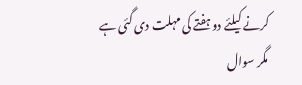کرنے کیلئے دو ہفتے کی مہلت دی گئی ہے مگر سوال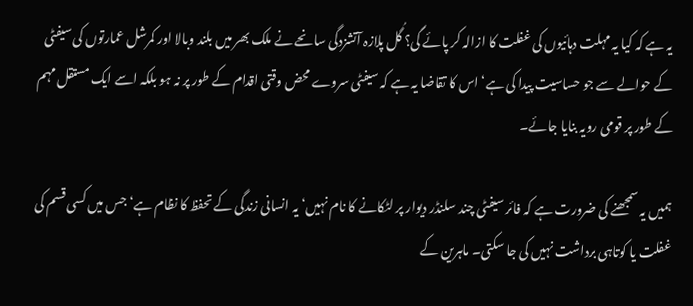یہ ہے کہ کیا یہ مہلت دہائیوں کی غفلت کا ازالہ کر پائے گی؟ گُل پلازہ آتشزدگی سانحے نے ملک بھر میں بلند وبالا اور کمرشل عمارتوں کی سیفٹی کے حوالے سے جو حساسیت پیدا کی ہے‘ اس کا تقاضا یہ ہے کہ سیفٹی سروے محض وقتی اقدام کے طور پر نہ ہو بلکہ اسے ایک مستقل مہم کے طور پر قومی رویہ بنایا جائے۔

ہمیں یہ سمجھنے کی ضرورت ہے کہ فائر سیفٹی چند سلنڈر دیوار پر لٹکانے کا نام نہیں‘ یہ انسانی زندگی کے تحفظ کا نظام ہے‘ جس میں کسی قسم کی غفلت یا کوتاہی برداشت نہیں کی جا سکتی۔ ماہرین کے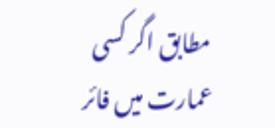مطابق اگر کسی عمارت میں فائر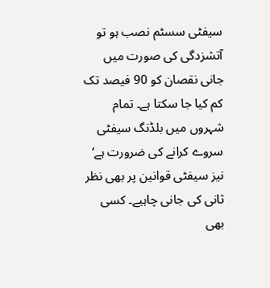سیفٹی سسٹم نصب ہو تو آتشزدگی کی صورت میں جانی نقصان کو 90 فیصد تک کم کیا جا سکتا ہے۔ تمام شہروں میں بلڈنگ سیفٹی سروے کرانے کی ضرورت ہے‘ نیز سیفٹی قوانین پر بھی نظر ثانی کی جانی چاہیے۔ کسی بھی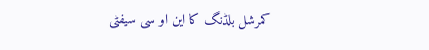کمرشل بلڈنگ کا این او سی سیفٹی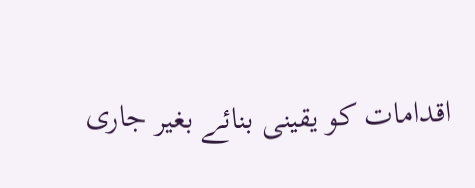اقدامات کو یقینی بنائے بغیر جاری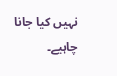نہیں کیا جانا چاہیے۔